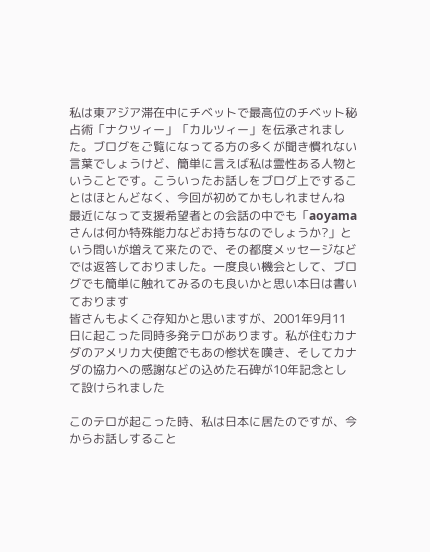私は東アジア滞在中にチベットで最高位のチベット秘占術「ナクツィー」「カルツィー」を伝承されました。ブログをご覧になってる方の多くが聞き慣れない言葉でしょうけど、簡単に言えば私は霊性ある人物ということです。こういったお話しをブログ上ですることはほとんどなく、今回が初めてかもしれませんね
最近になって支援希望者との会話の中でも「aoyamaさんは何か特殊能力などお持ちなのでしょうか?」という問いが増えて来たので、その都度メッセージなどでは返答しておりました。一度良い機会として、ブログでも簡単に触れてみるのも良いかと思い本日は書いております
皆さんもよくご存知かと思いますが、2001年9月11日に起こった同時多発テロがあります。私が住むカナダのアメリカ大使館でもあの惨状を嘆き、そしてカナダの協力への感謝などの込めた石碑が10年記念として設けられました

このテロが起こった時、私は日本に居たのですが、今からお話しすること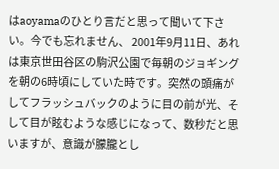はaoyamaのひとり言だと思って聞いて下さい。今でも忘れません、 2001年9月11日、あれは東京世田谷区の駒沢公園で毎朝のジョギングを朝の6時頃にしていた時です。突然の頭痛がしてフラッシュバックのように目の前が光、そして目が眩むような感じになって、数秒だと思いますが、意識が朦朧とし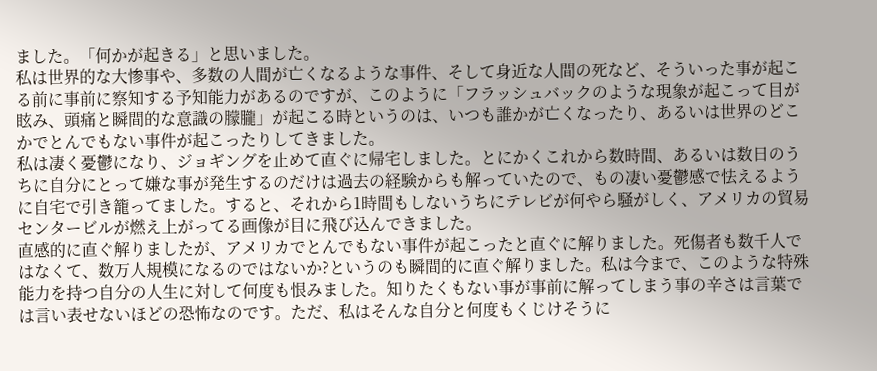ました。「何かが起きる」と思いました。
私は世界的な大惨事や、多数の人間が亡くなるような事件、そして身近な人間の死など、そういった事が起こる前に事前に察知する予知能力があるのですが、このように「フラッシュバックのような現象が起こって目が眩み、頭痛と瞬間的な意識の朦朧」が起こる時というのは、いつも誰かが亡くなったり、あるいは世界のどこかでとんでもない事件が起こったりしてきました。
私は凄く憂鬱になり、ジョギングを止めて直ぐに帰宅しました。とにかくこれから数時間、あるいは数日のうちに自分にとって嫌な事が発生するのだけは過去の経験からも解っていたので、もの凄い憂鬱感で怯えるように自宅で引き籠ってました。すると、それから1時間もしないうちにテレビが何やら騒がしく、アメリカの貿易センタービルが燃え上がってる画像が目に飛び込んできました。
直感的に直ぐ解りましたが、アメリカでとんでもない事件が起こったと直ぐに解りました。死傷者も数千人ではなくて、数万人規模になるのではないか?というのも瞬間的に直ぐ解りました。私は今まで、このような特殊能力を持つ自分の人生に対して何度も恨みました。知りたくもない事が事前に解ってしまう事の辛さは言葉では言い表せないほどの恐怖なのです。ただ、私はそんな自分と何度もくじけそうに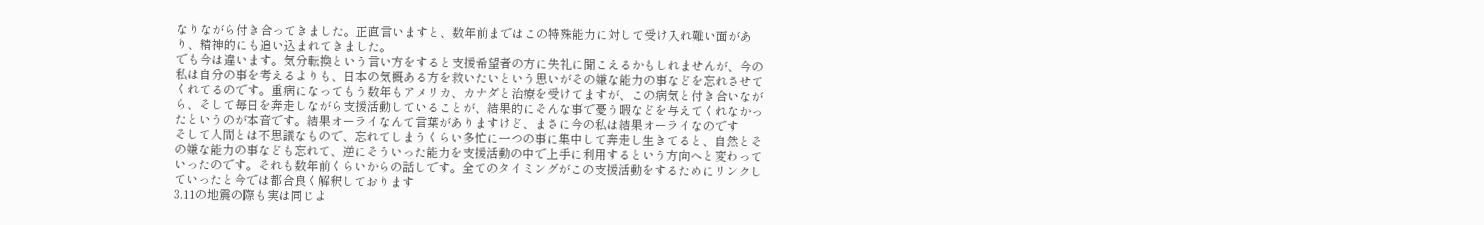なりながら付き合ってきました。正直言いますと、数年前まではこの特殊能力に対して受け入れ難い面があり、精神的にも追い込まれてきました。
でも今は違います。気分転換という言い方をすると支援希望者の方に失礼に聞こえるかもしれませんが、今の私は自分の事を考えるよりも、日本の気概ある方を救いたいという思いがその嫌な能力の事などを忘れさせてくれてるのです。重病になってもう数年もアメリカ、カナダと治療を受けてますが、この病気と付き合いながら、そして毎日を奔走しながら支援活動していることが、結果的にそんな事で憂う暇などを与えてくれなかったというのが本音です。結果オーライなんて言葉がありますけど、まさに今の私は結果オーライなのです
そして人間とは不思議なもので、忘れてしまうくらい多忙に一つの事に集中して奔走し生きてると、自然とその嫌な能力の事なども忘れて、逆にそういった能力を支援活動の中で上手に利用するという方向へと変わっていったのです。それも数年前くらいからの話しです。全てのタイミングがこの支援活動をするためにリンクしていったと今では都合良く解釈しております
3.11の地震の際も実は同じよ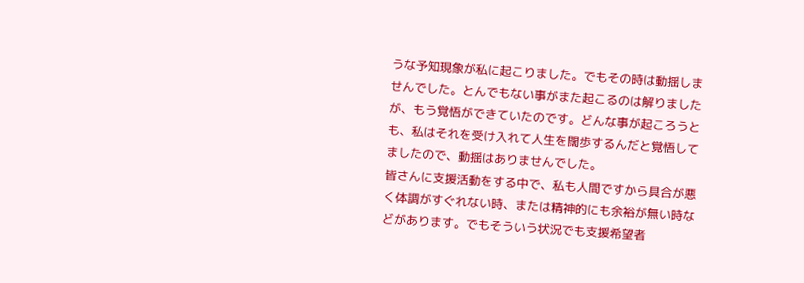うな予知現象が私に起こりました。でもその時は動揺しませんでした。とんでもない事がまた起こるのは解りましたが、もう覚悟ができていたのです。どんな事が起ころうとも、私はそれを受け入れて人生を闊歩するんだと覚悟してましたので、動揺はありませんでした。
皆さんに支援活動をする中で、私も人間ですから具合が悪く体調がすぐれない時、または精神的にも余裕が無い時などがあります。でもそういう状況でも支援希望者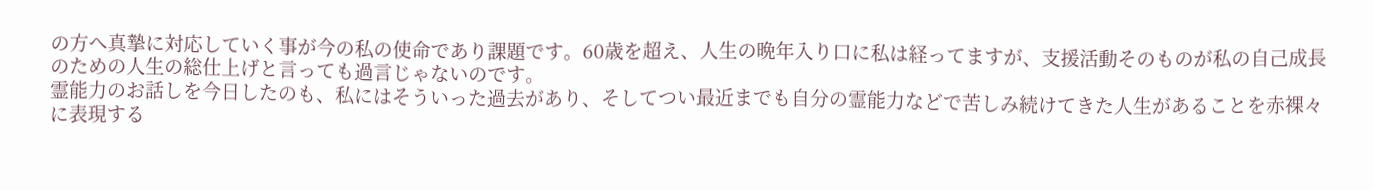の方へ真摯に対応していく事が今の私の使命であり課題です。60歳を超え、人生の晩年入り口に私は経ってますが、支援活動そのものが私の自己成長のための人生の総仕上げと言っても過言じゃないのです。
霊能力のお話しを今日したのも、私にはそういった過去があり、そしてつい最近までも自分の霊能力などで苦しみ続けてきた人生があることを赤裸々に表現する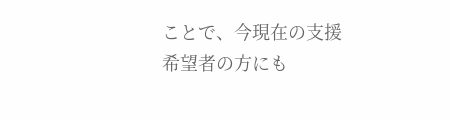ことで、今現在の支援希望者の方にも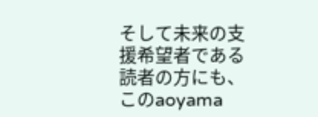そして未来の支援希望者である読者の方にも、このaoyama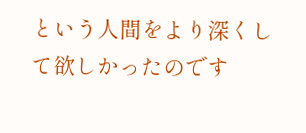という人間をより深くして欲しかったのです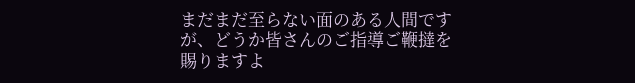まだまだ至らない面のある人間ですが、どうか皆さんのご指導ご鞭撻を賜りますよ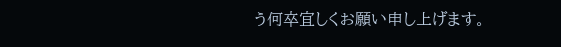う何卒宜しくお願い申し上げます。